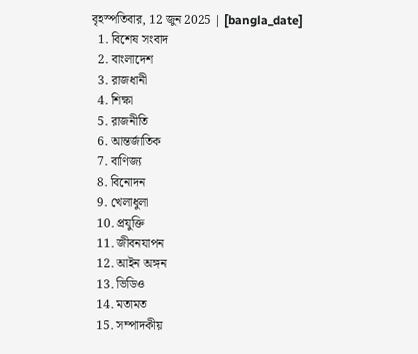বৃহস্পতিবার, 12 জুন 2025 | [bangla_date]
  1. বিশেষ সংবাদ
  2. বাংলাদেশ
  3. রাজধানী
  4. শিক্ষা
  5. রাজনীতি
  6. আন্তর্জাতিক
  7. বাণিজ্য
  8. বিনোদন
  9. খেলাধুলা
  10. প্রযুক্তি
  11. জীবনযাপন
  12. আইন অঙ্গন
  13. ভিডিও
  14. মতামত
  15. সম্পাদকীয়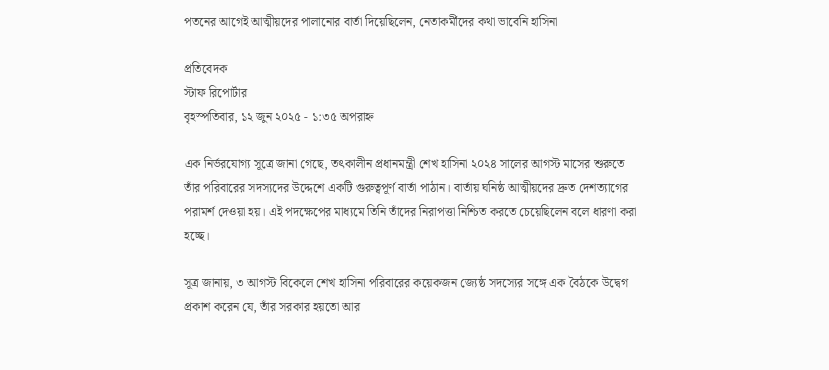পতনের আগেই আত্মীয়দের পালানোর বার্তা দিয়েছিলেন, নেতাকর্মীদের কথা ভাবেনি হাসিনা

প্রতিবেদক
স্টাফ রিপোর্টার
বৃহস্পতিবার, ১২ জুন ২০২৫ - ১:৩৫ অপরাহ্ন

এক নির্ভরযোগ্য সূত্রে জানা গেছে, তৎকালীন প্রধানমন্ত্রী শেখ হাসিনা ২০২৪ সালের আগস্ট মাসের শুরুতে তাঁর পরিবারের সদস্যদের উদ্দেশে একটি গুরুত্বপূর্ণ বার্তা পাঠান। বার্তায় ঘনিষ্ঠ আত্মীয়দের দ্রুত দেশত্যাগের পরামর্শ দেওয়া হয়। এই পদক্ষেপের মাধ্যমে তিনি তাঁদের নিরাপত্তা নিশ্চিত করতে চেয়েছিলেন বলে ধারণা করা হচ্ছে।

সূত্র জানায়, ৩ আগস্ট বিকেলে শেখ হাসিনা পরিবারের কয়েকজন জ্যেষ্ঠ সদস্যের সঙ্গে এক বৈঠকে উদ্বেগ প্রকাশ করেন যে, তাঁর সরকার হয়তো আর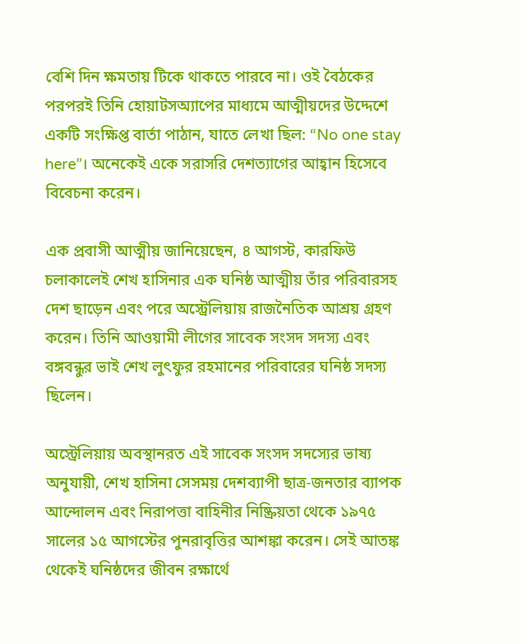বেশি দিন ক্ষমতায় টিকে থাকতে পারবে না। ওই বৈঠকের পরপরই তিনি হোয়াটসঅ্যাপের মাধ্যমে আত্মীয়দের উদ্দেশে একটি সংক্ষিপ্ত বার্তা পাঠান, যাতে লেখা ছিল: “No one stay here”। অনেকেই একে সরাসরি দেশত্যাগের আহ্বান হিসেবে বিবেচনা করেন।

এক প্রবাসী আত্মীয় জানিয়েছেন, ৪ আগস্ট, কারফিউ চলাকালেই শেখ হাসিনার এক ঘনিষ্ঠ আত্মীয় তাঁর পরিবারসহ দেশ ছাড়েন এবং পরে অস্ট্রেলিয়ায় রাজনৈতিক আশ্রয় গ্রহণ করেন। তিনি আওয়ামী লীগের সাবেক সংসদ সদস্য এবং বঙ্গবন্ধুর ভাই শেখ লুৎফুর রহমানের পরিবারের ঘনিষ্ঠ সদস্য ছিলেন।

অস্ট্রেলিয়ায় অবস্থানরত এই সাবেক সংসদ সদস্যের ভাষ্য অনুযায়ী, শেখ হাসিনা সেসময় দেশব্যাপী ছাত্র-জনতার ব্যাপক আন্দোলন এবং নিরাপত্তা বাহিনীর নিষ্ক্রিয়তা থেকে ১৯৭৫ সালের ১৫ আগস্টের পুনরাবৃত্তির আশঙ্কা করেন। সেই আতঙ্ক থেকেই ঘনিষ্ঠদের জীবন রক্ষার্থে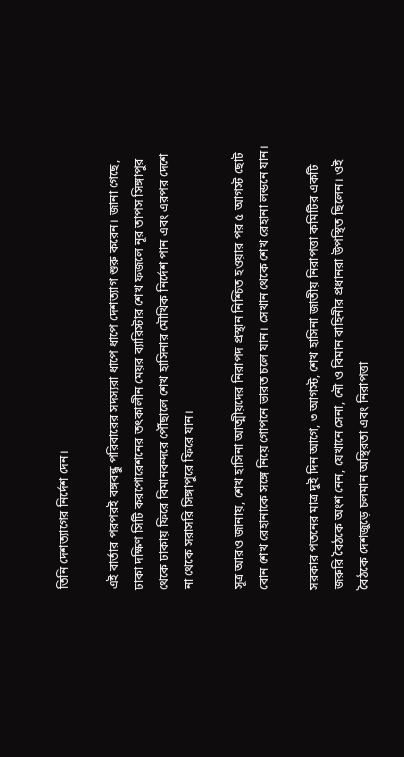তিনি দেশত্যাগের নির্দেশ দেন।

এই বার্তার পরপরই বঙ্গবন্ধু পরিবারের সদস্যরা ধাপে ধাপে দেশত্যাগ শুরু করেন। জানা গেছে, ঢাকা দক্ষিণ সিটি করপোরেশনের তৎকালীন মেয়র ব্যারিস্টার শেখ ফজলে নূর তাপস সিঙ্গাপুর থেকে ঢাকায় ফিরে বিমানবন্দরে পৌঁছালে শেখ হাসিনার মৌখিক নির্দেশ পান এবং এরপর দেশে না থেকে সরাসরি সিঙ্গাপুরে ফিরে যান।

সূত্র আরও জানায়, শেখ হাসিনা আত্মীয়দের নিরাপদ প্রস্থান নিশ্চিত হওয়ার পর ৫ আগস্ট ছোট বোন শেখ রেহানাকে সঙ্গে নিয়ে গোপনে ভারত চলে যান। সেখান থেকে শেখ রেহানা লন্ডনে যান।

সরকার পতনের মাত্র দুই দিন আগে, ৩ আগস্ট, শেখ হাসিনা জাতীয় নিরাপত্তা কমিটির একটি জরুরি বৈঠকে অংশ নেন, যেখানে সেনা, নৌ ও বিমান বাহিনীর প্রধানরা উপস্থিত ছিলেন। ওই বৈঠকে দেশজুড়ে চলমান অস্থিরতা এবং নিরাপত্তা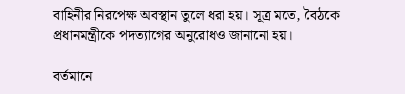বাহিনীর নিরপেক্ষ অবস্থান তুলে ধরা হয়। সূত্র মতে, বৈঠকে প্রধানমন্ত্রীকে পদত্যাগের অনুরোধও জানানো হয়।

বর্তমানে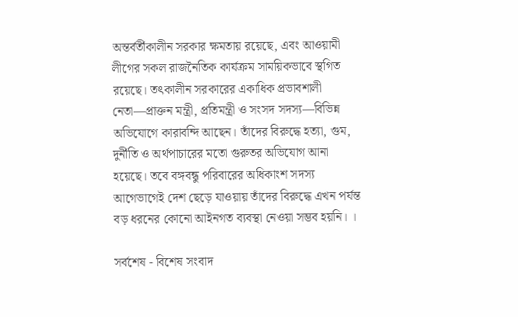অন্তর্বর্তীকালীন সরকার ক্ষমতায় রয়েছে, এবং আওয়ামী লীগের সকল রাজনৈতিক কার্যক্রম সাময়িকভাবে স্থগিত রয়েছে। তৎকালীন সরকারের একাধিক প্রভাবশালী নেতা—প্রাক্তন মন্ত্রী, প্রতিমন্ত্রী ও সংসদ সদস্য—বিভিন্ন অভিযোগে কারাবন্দি আছেন। তাঁদের বিরুদ্ধে হত্যা, গুম, দুর্নীতি ও অর্থপাচারের মতো গুরুতর অভিযোগ আনা হয়েছে। তবে বঙ্গবন্ধু পরিবারের অধিকাংশ সদস্য আগেভাগেই দেশ ছেড়ে যাওয়ায় তাঁদের বিরুদ্ধে এখন পর্যন্ত বড় ধরনের কোনো আইনগত ব্যবস্থা নেওয়া সম্ভব হয়নি। ।

সর্বশেষ - বিশেষ সংবাদ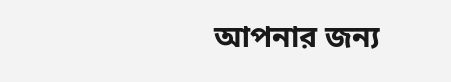আপনার জন্য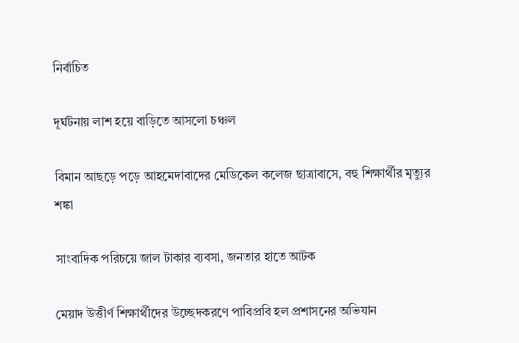নির্বাচিত

দূর্ঘটনায় লাশ হয়ে বাড়িতে আসলো চঞ্চল

বিমান আছড়ে পড়ে আহমেদাবাদের মেডিকেল কলেজ ছাত্রাবাসে, বহু শিক্ষার্থীর মৃত্যুর শঙ্কা

সাংবাদিক পরিচয়ে জাল টাকার ব্যবসা, জনতার হাতে আটক

মেয়াদ উত্তীর্ণ শিক্ষার্থীদের উচ্ছেদকরণে পাবিপ্রবি হল প্রশাসনের অভিযান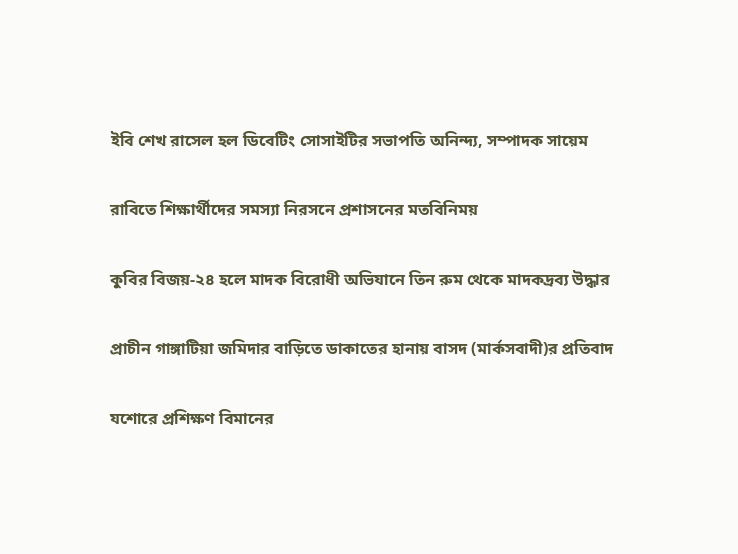ইবি শেখ রাসেল হল ডিবেটিং সোসাইটির সভাপতি অনিন্দ্য, সম্পাদক সায়েম

রাবিতে শিক্ষার্থীদের সমস্যা নিরসনে প্রশাসনের মতবিনিময়

কুবির বিজয়-২৪ হলে মাদক বিরোধী অভিযানে তিন রুম থেকে মাদকদ্রব্য উদ্ধার

প্রাচীন গাঙ্গাটিয়া জমিদার বাড়িতে ডাকাতের হানায় বাসদ (মার্কসবাদী)র প্রতিবাদ

যশোরে প্রশিক্ষণ বিমানের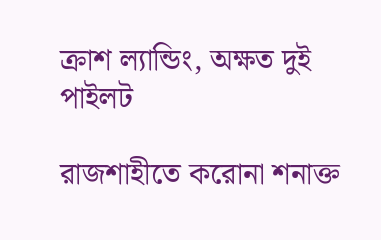ক্রাশ ল্যান্ডিং, অক্ষত দুই পাইলট

রাজশাহীতে করোনা শনাক্ত